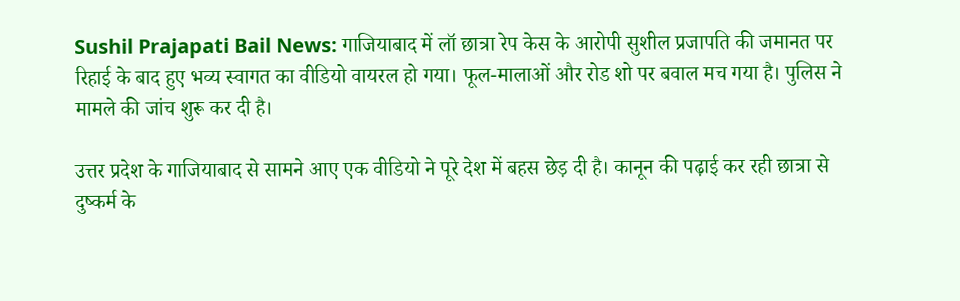Sushil Prajapati Bail News: गाजियाबाद में लॉ छात्रा रेप केस के आरोपी सुशील प्रजापति की जमानत पर रिहाई के बाद हुए भव्य स्वागत का वीडियो वायरल हो गया। फूल-मालाओं और रोड शो पर बवाल मच गया है। पुलिस ने मामले की जांच शुरू कर दी है।

उत्तर प्रदेश के गाजियाबाद से सामने आए एक वीडियो ने पूरे देश में बहस छेड़ दी है। कानून की पढ़ाई कर रही छात्रा से दुष्कर्म के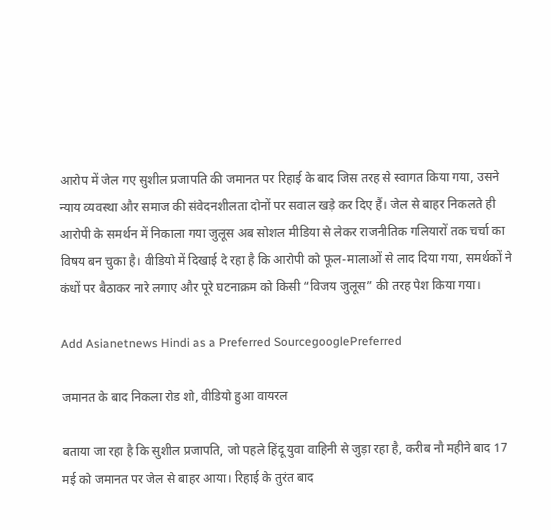आरोप में जेल गए सुशील प्रजापति की जमानत पर रिहाई के बाद जिस तरह से स्वागत किया गया, उसने न्याय व्यवस्था और समाज की संवेदनशीलता दोनों पर सवाल खड़े कर दिए हैं। जेल से बाहर निकलते ही आरोपी के समर्थन में निकाला गया जुलूस अब सोशल मीडिया से लेकर राजनीतिक गलियारों तक चर्चा का विषय बन चुका है। वीडियो में दिखाई दे रहा है कि आरोपी को फूल-मालाओं से लाद दिया गया, समर्थकों ने कंधों पर बैठाकर नारे लगाए और पूरे घटनाक्रम को किसी “विजय जुलूस” की तरह पेश किया गया।

Add Asianetnews Hindi as a Preferred SourcegooglePreferred

जमानत के बाद निकला रोड शो, वीडियो हुआ वायरल

बताया जा रहा है कि सुशील प्रजापति, जो पहले हिंदू युवा वाहिनी से जुड़ा रहा है, करीब नौ महीने बाद 17 मई को जमानत पर जेल से बाहर आया। रिहाई के तुरंत बाद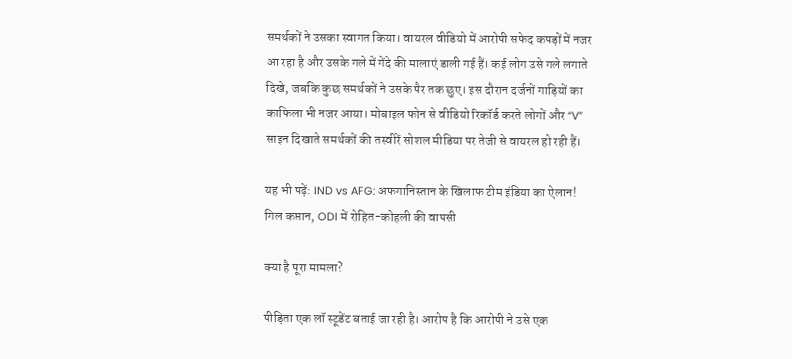समर्थकों ने उसका स्वागत किया। वायरल वीडियो में आरोपी सफेद कपड़ों में नजर आ रहा है और उसके गले में गेंदे की मालाएं डाली गई हैं। कई लोग उसे गले लगाते दिखे, जबकि कुछ समर्थकों ने उसके पैर तक छुए। इस दौरान दर्जनों गाड़ियों का काफिला भी नजर आया। मोबाइल फोन से वीडियो रिकॉर्ड करते लोगों और “V” साइन दिखाते समर्थकों की तस्वीरें सोशल मीडिया पर तेजी से वायरल हो रही हैं।

यह भी पढ़ें: IND vs AFG: अफगानिस्तान के खिलाफ टीम इंडिया का ऐलान! गिल कप्तान, ODI में रोहित-कोहली की वापसी

क्या है पूरा मामला?

पीड़िता एक लॉ स्टूडेंट बताई जा रही है। आरोप है कि आरोपी ने उसे एक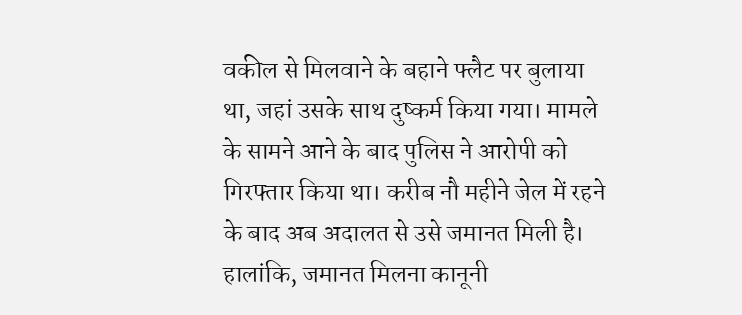वकील से मिलवाने के बहाने फ्लैट पर बुलाया था, जहां उसके साथ दुष्कर्म किया गया। मामले के सामने आने के बाद पुलिस ने आरोपी को गिरफ्तार किया था। करीब नौ महीने जेल में रहने के बाद अब अदालत से उसे जमानत मिली है। हालांकि, जमानत मिलना कानूनी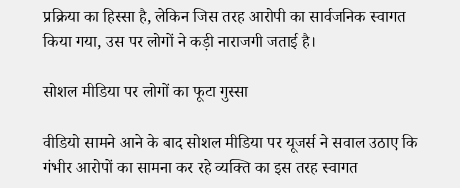प्रक्रिया का हिस्सा है, लेकिन जिस तरह आरोपी का सार्वजनिक स्वागत किया गया, उस पर लोगों ने कड़ी नाराजगी जताई है।

सोशल मीडिया पर लोगों का फूटा गुस्सा

वीडियो सामने आने के बाद सोशल मीडिया पर यूजर्स ने सवाल उठाए कि गंभीर आरोपों का सामना कर रहे व्यक्ति का इस तरह स्वागत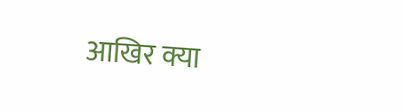आखिर क्या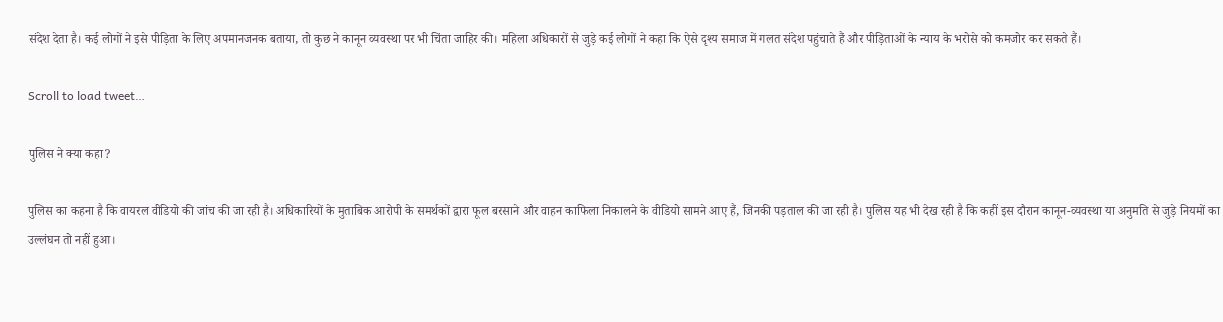संदेश देता है। कई लोगों ने इसे पीड़िता के लिए अपमानजनक बताया, तो कुछ ने कानून व्यवस्था पर भी चिंता जाहिर की। महिला अधिकारों से जुड़े कई लोगों ने कहा कि ऐसे दृश्य समाज में गलत संदेश पहुंचाते हैं और पीड़िताओं के न्याय के भरोसे को कमजोर कर सकते हैं।

Scroll to load tweet…

पुलिस ने क्या कहा?

पुलिस का कहना है कि वायरल वीडियो की जांच की जा रही है। अधिकारियों के मुताबिक आरोपी के समर्थकों द्वारा फूल बरसाने और वाहन काफिला निकालने के वीडियो सामने आए हैं, जिनकी पड़ताल की जा रही है। पुलिस यह भी देख रही है कि कहीं इस दौरान कानून-व्यवस्था या अनुमति से जुड़े नियमों का उल्लंघन तो नहीं हुआ।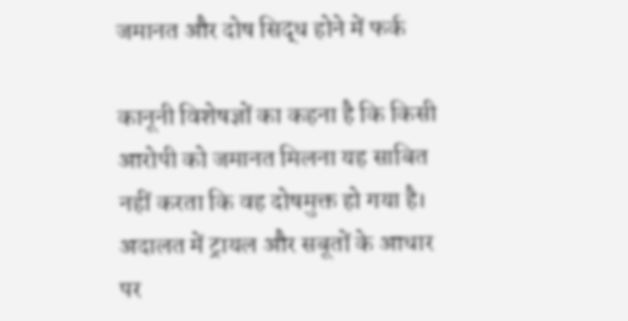जमानत और दोष सिद्ध होने में फर्क

कानूनी विशेषज्ञों का कहना है कि किसी आरोपी को जमानत मिलना यह साबित नहीं करता कि वह दोषमुक्त हो गया है। अदालत में ट्रायल और सबूतों के आधार पर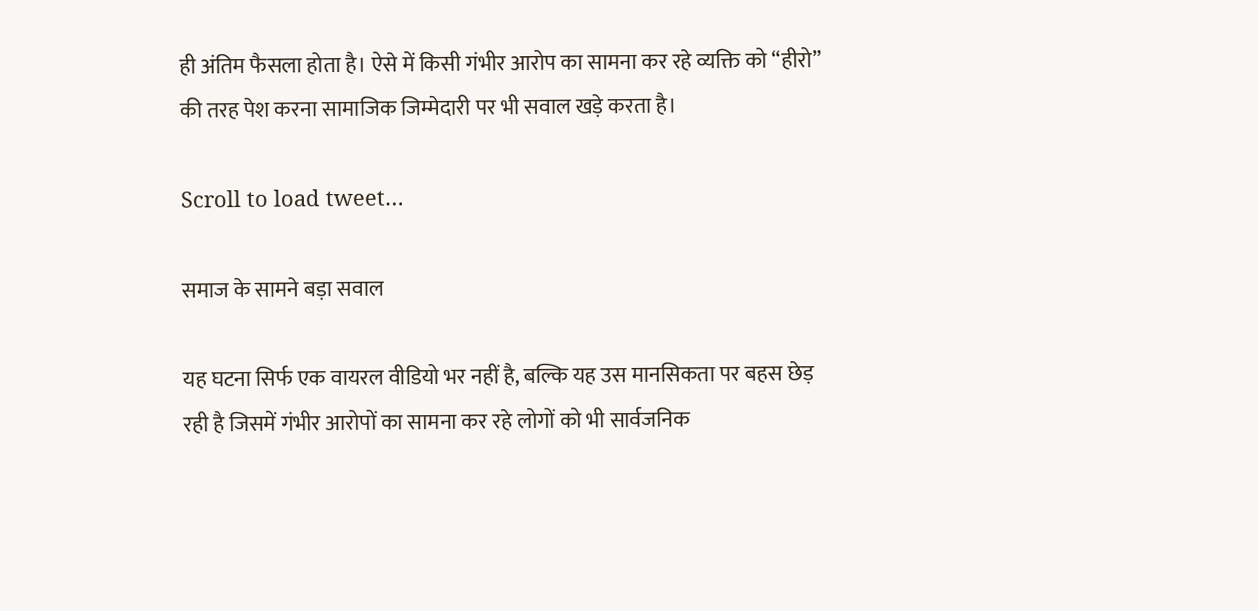ही अंतिम फैसला होता है। ऐसे में किसी गंभीर आरोप का सामना कर रहे व्यक्ति को “हीरो” की तरह पेश करना सामाजिक जिम्मेदारी पर भी सवाल खड़े करता है।

Scroll to load tweet…

समाज के सामने बड़ा सवाल

यह घटना सिर्फ एक वायरल वीडियो भर नहीं है, बल्कि यह उस मानसिकता पर बहस छेड़ रही है जिसमें गंभीर आरोपों का सामना कर रहे लोगों को भी सार्वजनिक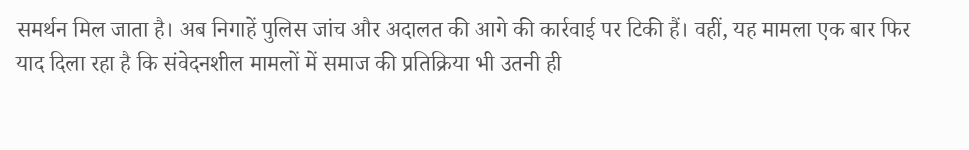समर्थन मिल जाता है। अब निगाहें पुलिस जांच और अदालत की आगे की कार्रवाई पर टिकी हैं। वहीं, यह मामला एक बार फिर याद दिला रहा है कि संवेदनशील मामलों में समाज की प्रतिक्रिया भी उतनी ही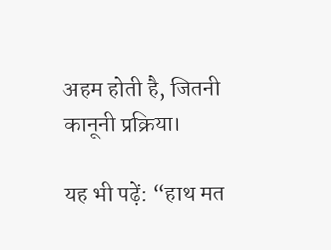अहम होती है, जितनी कानूनी प्रक्रिया।

यह भी पढ़ें: “हाथ मत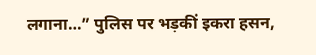लगाना…” पुलिस पर भड़कीं इकरा हसन,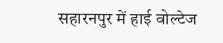सहारनपुर में हाई वोल्टेज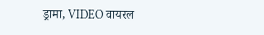ड्रामा, VIDEO वायरल